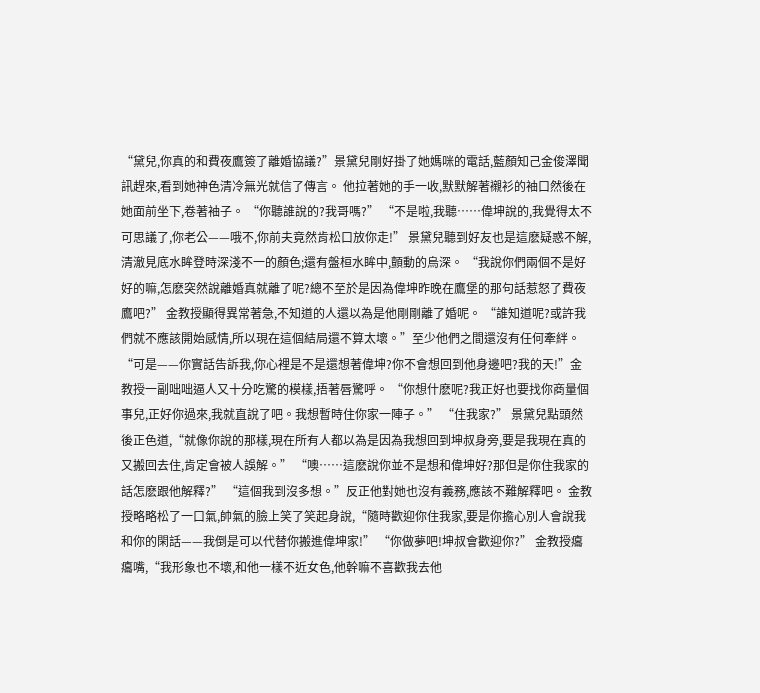“黛兒,你真的和費夜鷹簽了離婚協議?”景黛兒剛好掛了她媽咪的電話,藍顏知己金俊澤聞訊趕來,看到她神色清冷無光就信了傳言。 他拉著她的手一收,默默解著襯衫的袖口然後在她面前坐下,卷著袖子。 “你聽誰說的?我哥嗎?” “不是啦,我聽……偉坤說的,我覺得太不可思議了,你老公——哦不,你前夫竟然肯松口放你走!” 景黛兒聽到好友也是這麽疑惑不解,清澈見底水眸登時深淺不一的顏色;還有盤桓水眸中,顫動的烏深。 “我說你們兩個不是好好的嘛,怎麽突然說離婚真就離了呢?總不至於是因為偉坤昨晚在鷹堡的那句話惹怒了費夜鷹吧?” 金教授顯得異常著急,不知道的人還以為是他剛剛離了婚呢。 “誰知道呢?或許我們就不應該開始感情,所以現在這個結局還不算太壞。”至少他們之間還沒有任何牽絆。 “可是——你實話告訴我,你心裡是不是還想著偉坤?你不會想回到他身邊吧?我的天!”金教授一副咄咄逼人又十分吃驚的模樣,捂著唇驚呼。 “你想什麽呢?我正好也要找你商量個事兒,正好你過來,我就直說了吧。我想暫時住你家一陣子。” “住我家?” 景黛兒點頭然後正色道,“就像你說的那樣,現在所有人都以為是因為我想回到坤叔身旁,要是我現在真的又搬回去住,肯定會被人誤解。” “噢……這麽說你並不是想和偉坤好?那但是你住我家的話怎麽跟他解釋?” “這個我到沒多想。”反正他對她也沒有義務,應該不難解釋吧。 金教授略略松了一口氣,帥氣的臉上笑了笑起身說,“隨時歡迎你住我家,要是你擔心別人會說我和你的閑話——我倒是可以代替你搬進偉坤家!” “你做夢吧!坤叔會歡迎你?” 金教授癟癟嘴,“我形象也不壞,和他一樣不近女色,他幹嘛不喜歡我去他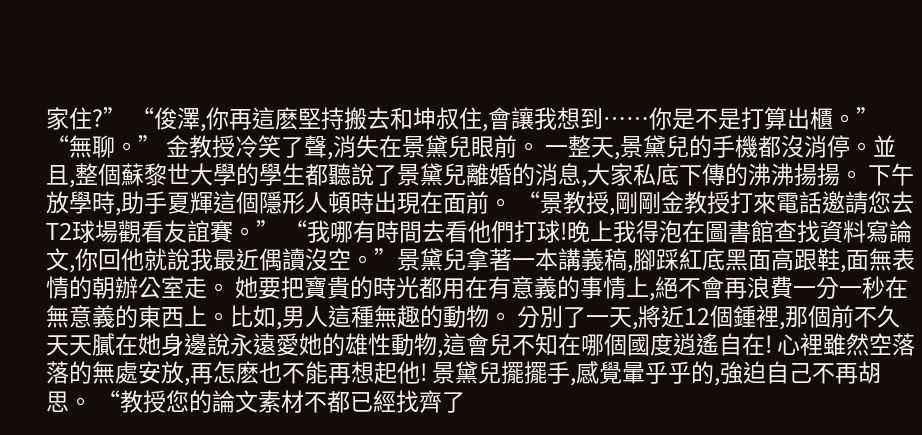家住?” “俊澤,你再這麽堅持搬去和坤叔住,會讓我想到……你是不是打算出櫃。” “無聊。” 金教授冷笑了聲,消失在景黛兒眼前。 一整天,景黛兒的手機都沒消停。並且,整個蘇黎世大學的學生都聽說了景黛兒離婚的消息,大家私底下傳的沸沸揚揚。 下午放學時,助手夏輝這個隱形人頓時出現在面前。 “景教授,剛剛金教授打來電話邀請您去T2球場觀看友誼賽。” “我哪有時間去看他們打球!晚上我得泡在圖書館查找資料寫論文,你回他就說我最近偶讀沒空。”景黛兒拿著一本講義稿,腳踩紅底黑面高跟鞋,面無表情的朝辦公室走。 她要把寶貴的時光都用在有意義的事情上,絕不會再浪費一分一秒在無意義的東西上。比如,男人這種無趣的動物。 分別了一天,將近12個鍾裡,那個前不久天天膩在她身邊說永遠愛她的雄性動物,這會兒不知在哪個國度逍遙自在! 心裡雖然空落落的無處安放,再怎麽也不能再想起他! 景黛兒擺擺手,感覺暈乎乎的,強迫自己不再胡思。 “教授您的論文素材不都已經找齊了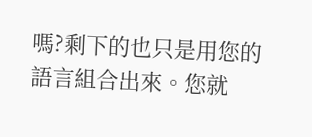嗎?剩下的也只是用您的語言組合出來。您就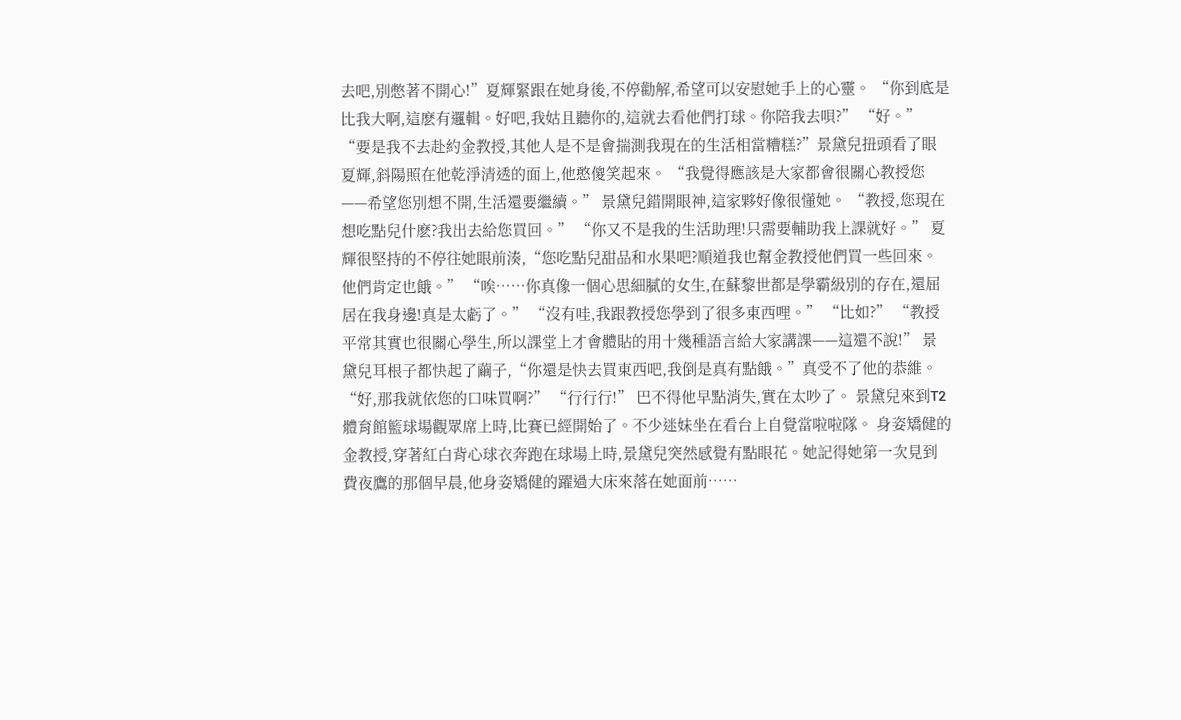去吧,別憋著不開心!”夏輝緊跟在她身後,不停勸解,希望可以安慰她手上的心靈。 “你到底是比我大啊,這麽有邏輯。好吧,我姑且聽你的,這就去看他們打球。你陪我去唄?” “好。” “要是我不去赴約金教授,其他人是不是會揣測我現在的生活相當糟糕?”景黛兒扭頭看了眼夏輝,斜陽照在他乾淨清透的面上,他憨傻笑起來。 “我覺得應該是大家都會很關心教授您——希望您別想不開,生活還要繼續。” 景黛兒錯開眼神,這家夥好像很懂她。 “教授,您現在想吃點兒什麽?我出去給您買回。” “你又不是我的生活助理!只需要輔助我上課就好。” 夏輝很堅持的不停往她眼前湊,“您吃點兒甜品和水果吧?順道我也幫金教授他們買一些回來。他們肯定也餓。” “唉……你真像一個心思細膩的女生,在蘇黎世都是學霸級別的存在,還屈居在我身邊!真是太虧了。” “沒有哇,我跟教授您學到了很多東西哩。” “比如?” “教授平常其實也很關心學生,所以課堂上才會體貼的用十幾種語言給大家講課——這還不說!” 景黛兒耳根子都快起了繭子,“你還是快去買東西吧,我倒是真有點餓。”真受不了他的恭維。 “好,那我就依您的口味買啊?” “行行行!” 巴不得他早點消失,實在太吵了。 景黛兒來到T2體育館籃球場觀眾席上時,比賽已經開始了。不少迷妹坐在看台上自覺當啦啦隊。 身姿矯健的金教授,穿著紅白背心球衣奔跑在球場上時,景黛兒突然感覺有點眼花。她記得她第一次見到費夜鷹的那個早晨,他身姿矯健的躍過大床來落在她面前……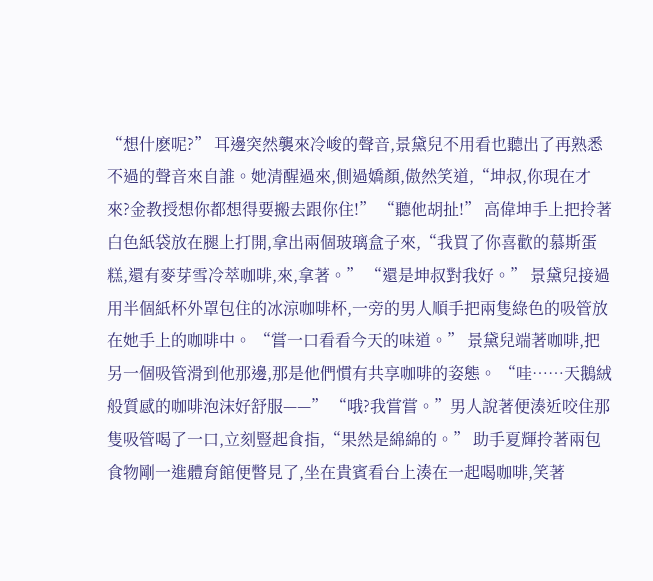“想什麽呢?” 耳邊突然襲來冷峻的聲音,景黛兒不用看也聽出了再熟悉不過的聲音來自誰。她清醒過來,側過嬌顏,傲然笑道,“坤叔,你現在才來?金教授想你都想得要搬去跟你住!” “聽他胡扯!” 高偉坤手上把拎著白色紙袋放在腿上打開,拿出兩個玻璃盒子來,“我買了你喜歡的慕斯蛋糕,還有麥芽雪冷萃咖啡,來,拿著。” “還是坤叔對我好。” 景黛兒接過用半個紙杯外罩包住的冰涼咖啡杯,一旁的男人順手把兩隻綠色的吸管放在她手上的咖啡中。 “嘗一口看看今天的味道。” 景黛兒端著咖啡,把另一個吸管滑到他那邊,那是他們慣有共享咖啡的姿態。 “哇……天鵝絨般質感的咖啡泡沫好舒服——” “哦?我嘗嘗。”男人說著便湊近咬住那隻吸管喝了一口,立刻豎起食指,“果然是綿綿的。” 助手夏輝拎著兩包食物剛一進體育館便瞥見了,坐在貴賓看台上湊在一起喝咖啡,笑著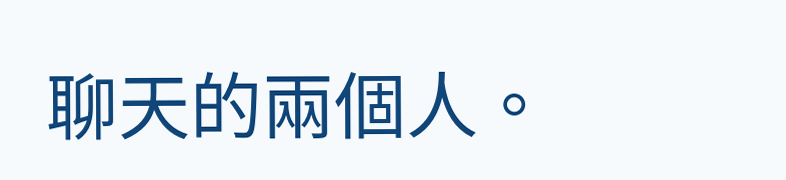聊天的兩個人。